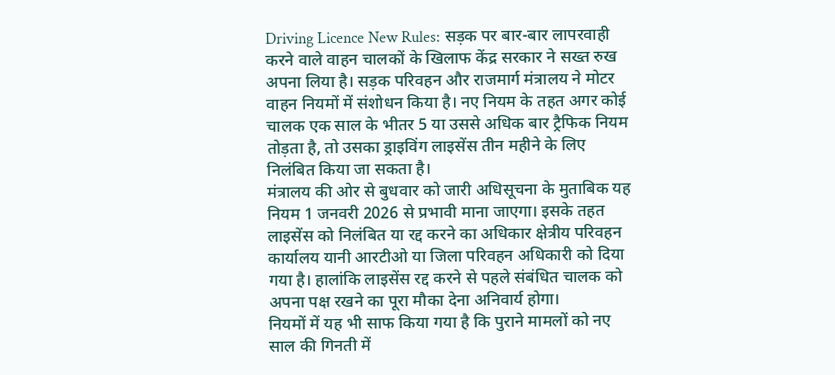Driving Licence New Rules: सड़क पर बार-बार लापरवाही करने वाले वाहन चालकों के खिलाफ केंद्र सरकार ने सख्त रुख अपना लिया है। सड़क परिवहन और राजमार्ग मंत्रालय ने मोटर वाहन नियमों में संशोधन किया है। नए नियम के तहत अगर कोई चालक एक साल के भीतर 5 या उससे अधिक बार ट्रैफिक नियम तोड़ता है, तो उसका ड्राइविंग लाइसेंस तीन महीने के लिए निलंबित किया जा सकता है।
मंत्रालय की ओर से बुधवार को जारी अधिसूचना के मुताबिक यह नियम 1 जनवरी 2026 से प्रभावी माना जाएगा। इसके तहत लाइसेंस को निलंबित या रद्द करने का अधिकार क्षेत्रीय परिवहन कार्यालय यानी आरटीओ या जिला परिवहन अधिकारी को दिया गया है। हालांकि लाइसेंस रद्द करने से पहले संबंधित चालक को अपना पक्ष रखने का पूरा मौका देना अनिवार्य होगा।
नियमों में यह भी साफ किया गया है कि पुराने मामलों को नए साल की गिनती में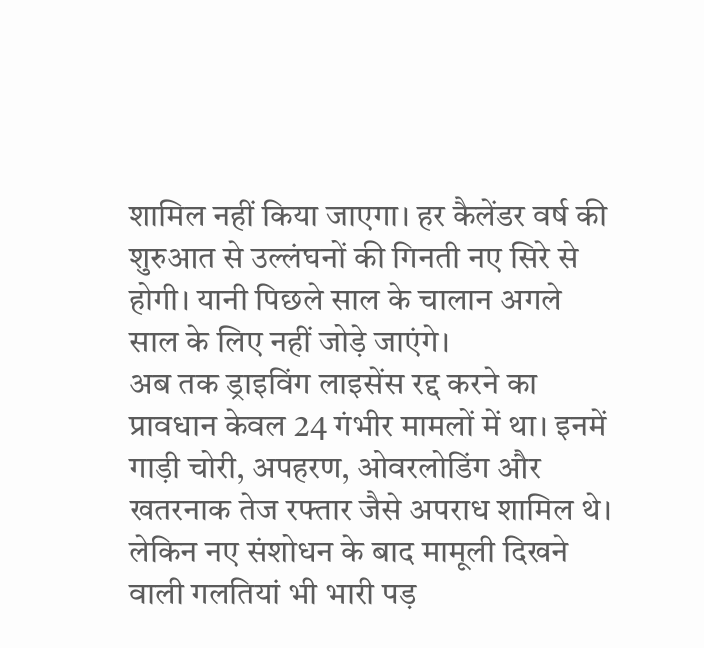शामिल नहीं किया जाएगा। हर कैलेंडर वर्ष की शुरुआत से उल्लंघनों की गिनती नए सिरे से होगी। यानी पिछले साल के चालान अगले साल के लिए नहीं जोड़े जाएंगे।
अब तक ड्राइविंग लाइसेंस रद्द करने का प्रावधान केवल 24 गंभीर मामलों में था। इनमें गाड़ी चोरी, अपहरण, ओवरलोडिंग और खतरनाक तेज रफ्तार जैसे अपराध शामिल थे। लेकिन नए संशोधन के बाद मामूली दिखने वाली गलतियां भी भारी पड़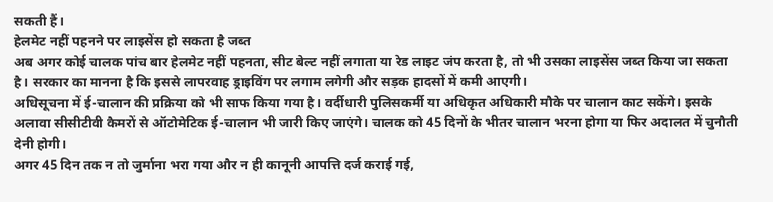सकती हैं।
हेलमेट नहीं पहनने पर लाइसेंस हो सकता है जब्त
अब अगर कोई चालक पांच बार हेलमेट नहीं पहनता, सीट बेल्ट नहीं लगाता या रेड लाइट जंप करता है, तो भी उसका लाइसेंस जब्त किया जा सकता है। सरकार का मानना है कि इससे लापरवाह ड्राइविंग पर लगाम लगेगी और सड़क हादसों में कमी आएगी।
अधिसूचना में ई-चालान की प्रक्रिया को भी साफ किया गया है। वर्दीधारी पुलिसकर्मी या अधिकृत अधिकारी मौके पर चालान काट सकेंगे। इसके अलावा सीसीटीवी कैमरों से ऑटोमेटिक ई-चालान भी जारी किए जाएंगे। चालक को 45 दिनों के भीतर चालान भरना होगा या फिर अदालत में चुनौती देनी होगी।
अगर 45 दिन तक न तो जुर्माना भरा गया और न ही कानूनी आपत्ति दर्ज कराई गई,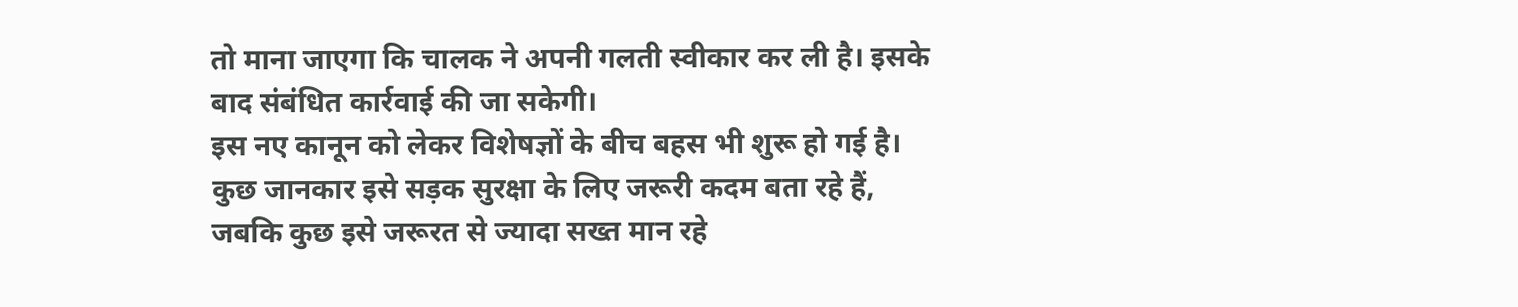तो माना जाएगा कि चालक ने अपनी गलती स्वीकार कर ली है। इसके बाद संबंधित कार्रवाई की जा सकेगी।
इस नए कानून को लेकर विशेषज्ञों के बीच बहस भी शुरू हो गई है। कुछ जानकार इसे सड़क सुरक्षा के लिए जरूरी कदम बता रहे हैं, जबकि कुछ इसे जरूरत से ज्यादा सख्त मान रहे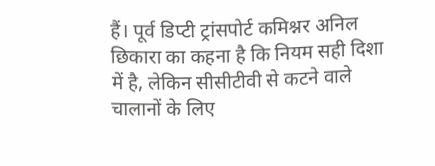हैं। पूर्व डिप्टी ट्रांसपोर्ट कमिश्नर अनिल छिकारा का कहना है कि नियम सही दिशा में है, लेकिन सीसीटीवी से कटने वाले चालानों के लिए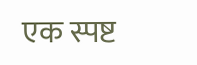एक स्पष्ट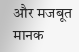और मजबूत मानक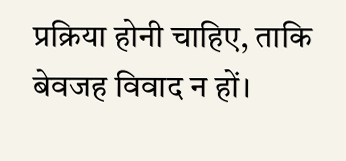प्रक्रिया होनी चाहिए, ताकि बेवजह विवाद न हों।